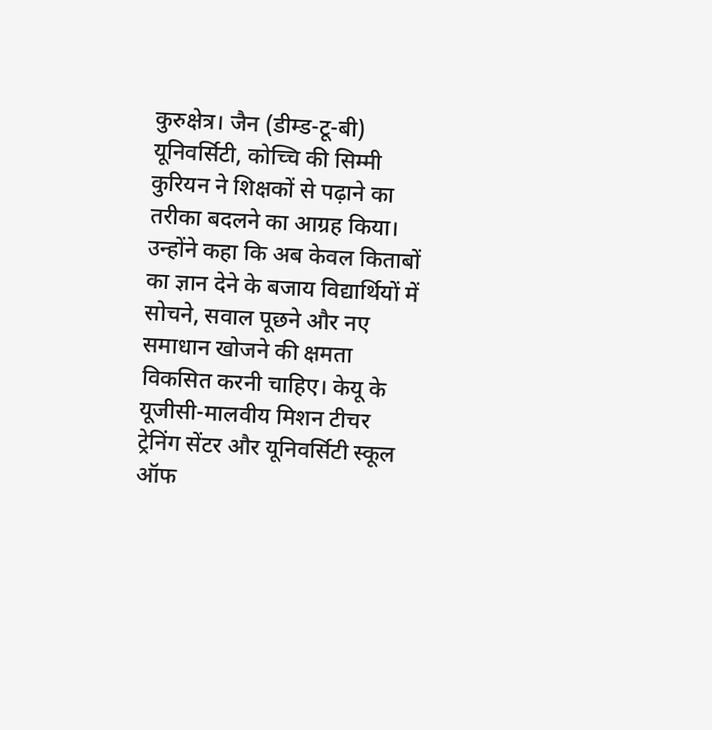कुरुक्षेत्र। जैन (डीम्ड-टू-बी) यूनिवर्सिटी, कोच्चि की सिम्मी कुरियन ने शिक्षकों से पढ़ाने का तरीका बदलने का आग्रह किया। उन्होंने कहा कि अब केवल किताबों का ज्ञान देने के बजाय विद्यार्थियों में सोचने, सवाल पूछने और नए समाधान खोजने की क्षमता विकसित करनी चाहिए। केयू के यूजीसी-मालवीय मिशन टीचर ट्रेनिंग सेंटर और यूनिवर्सिटी स्कूल ऑफ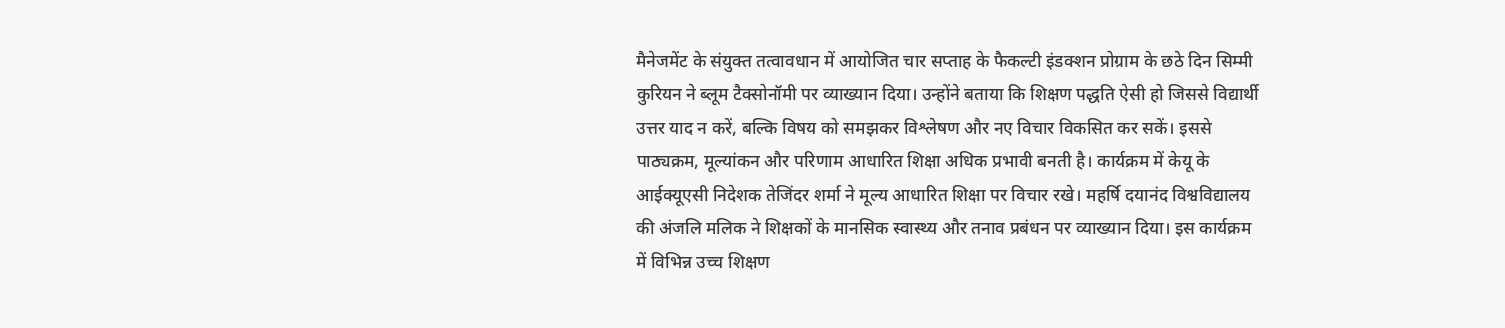मैनेजमेंट के संयुक्त तत्वावधान में आयोजित चार सप्ताह के फैकल्टी इंडक्शन प्रोग्राम के छठे दिन सिम्मी कुरियन ने ब्लूम टैक्सोनॉमी पर व्याख्यान दिया। उन्होंने बताया कि शिक्षण पद्धति ऐसी हो जिससे विद्यार्थी उत्तर याद न करें, बल्कि विषय को समझकर विश्लेषण और नए विचार विकसित कर सकें। इससे पाठ्यक्रम, मूल्यांकन और परिणाम आधारित शिक्षा अधिक प्रभावी बनती है। कार्यक्रम में केयू के आईक्यूएसी निदेशक तेजिंदर शर्मा ने मूल्य आधारित शिक्षा पर विचार रखे। महर्षि दयानंद विश्वविद्यालय की अंजलि मलिक ने शिक्षकों के मानसिक स्वास्थ्य और तनाव प्रबंधन पर व्याख्यान दिया। इस कार्यक्रम में विभिन्न उच्च शिक्षण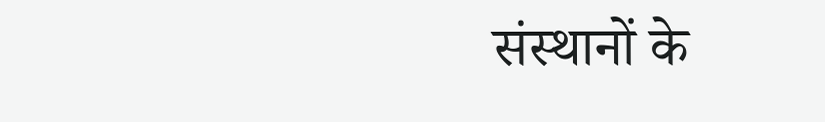संस्थानों के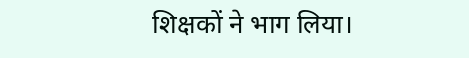शिक्षकों ने भाग लिया।